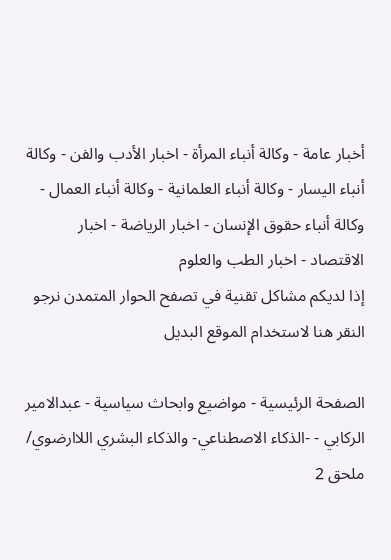أخبار عامة - وكالة أنباء المرأة - اخبار الأدب والفن - وكالة أنباء اليسار - وكالة أنباء العلمانية - وكالة أنباء العمال - وكالة أنباء حقوق الإنسان - اخبار الرياضة - اخبار الاقتصاد - اخبار الطب والعلوم
إذا لديكم مشاكل تقنية في تصفح الحوار المتمدن نرجو النقر هنا لاستخدام الموقع البديل

الصفحة الرئيسية - مواضيع وابحاث سياسية - عبدالامير الركابي - -الذكاء الاصطناعي- والذكاء البشري اللاارضوي/ ملحق 2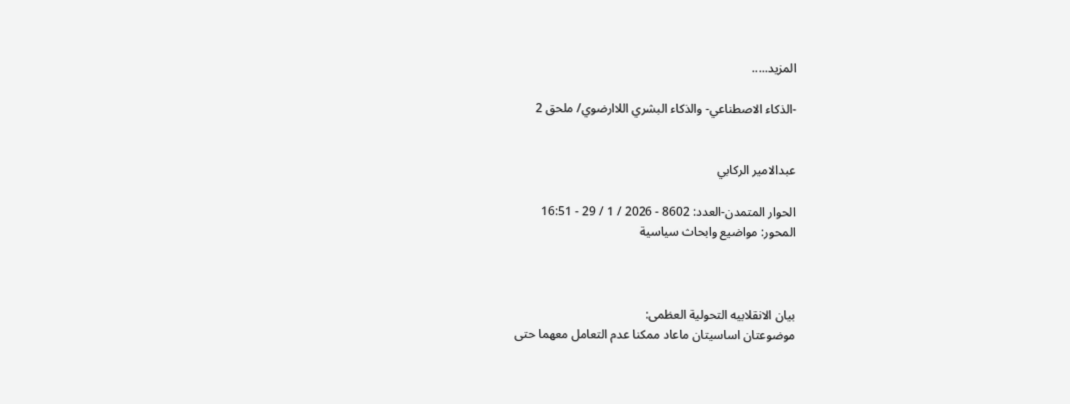المزيد.....

-الذكاء الاصطناعي- والذكاء البشري اللاارضوي/ ملحق 2


عبدالامير الركابي

الحوار المتمدن-العدد: 8602 - 2026 / 1 / 29 - 16:51
المحور: مواضيع وابحاث سياسية



بيان الانقلابيه التحولية العظمى:
موضوعتان اساسيتان ماعاد ممكنا عدم التعامل معهما حتى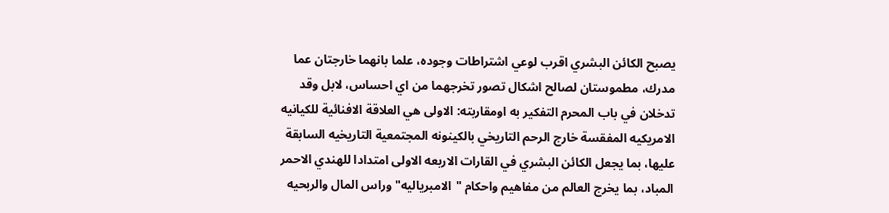يصبح الكائن البشري اقرب لوعي اشتراطات وجوده، علما بانهما خارجتان عما مدرك، مطموستان لصالح اشكال تصور تخرجهما من اي احساس، لابل وقد تدخلان في باب المحرم التفكير به اومقاربته: الاولى هي العلاقة الافنائية للكيانيه الامريكيه المفقسة خارج الرحم التاريخي بالكينونه المجتمعية التاريخيه السابقة عليها، بما يجعل الكائن البشري في القارات الاربعه الاولى امتدادا للهندي الاحمر المباد، بما يخرج العالم من مفاهيم واحكام "الامبرياليه" وراس المال والربحيه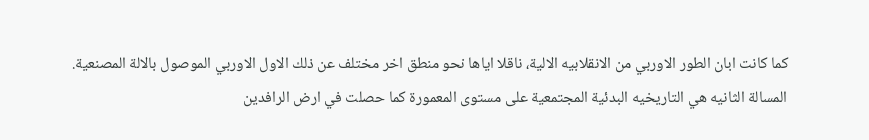كما كانت ابان الطور الاوربي من الانقلابيه الالية، ناقلا اياها نحو منطق اخر مختلف عن ذلك الاول الاوربي الموصول بالالة المصنعية.
المسالة الثانيه هي التاريخيه البدئية المجتمعية على مستوى المعمورة كما حصلت في ارض الرافدين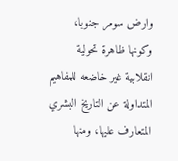وارض سومر جنوبا، وكونها ظاهرة تحولية انقلابية غير خاضعه للمفاهيم المتداولة عن التاريخ البشري المتعارف عليها، ومنها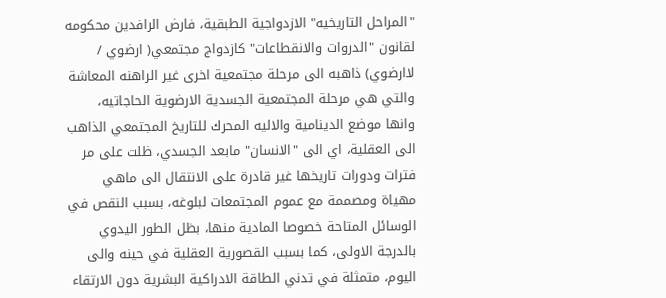"المراحل التاريخيه" الازدواجية الطبقية، فارض الرافدين محكومه لقانون "الدروات والانقطاعات" كازدواج مجتمعي( ارضوي / لاارضوي) ذاهبه الى مرحلة مجتمعية اخرى غير الراهنه المعاشة والتي هي مرحلة المجتمعية الجسدية الارضوية الحاجاتيه، وانها موضع الدينامية والاليه المحرك للتاريخ المجتمعي الذاهب الى العقلية، اي الى "الانسان" مابعد الجسدي، ظلت على مر فترات ودورات تاريخها غير قادرة على الانتقال الى ماهي مهياة ومصممة مع عموم المجتمعات لبلوغه، بسبب النقص في الوسائل المتاحة خصوصا المادية منها، بظل الطور اليدوي بالدرجة الاولى، كما بسبب القصورية العقلية في حينه والى اليوم، متمثلة في تدني الطاقة الادراكية البشرية دون الارتقاء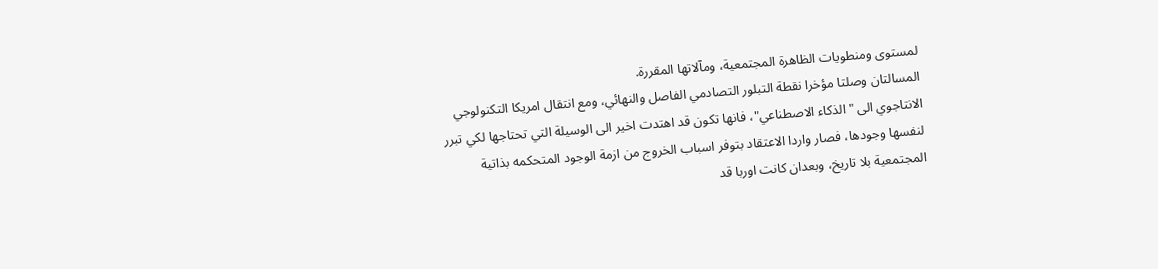لمستوى ومنطويات الظاهرة المجتمعية، ومآلاتها المقررة.
المسالتان وصلتا مؤخرا نقطة التبلور التصادمي الفاصل والنهائي، ومع انتقال امريكا التكنولوجي الانتاجوي الى "الذكاء الاصطناعي"، فانها تكون قد اهتدت اخير الى الوسيلة التي تحتاجها لكي تبرر لنفسها وجودها، فصار واردا الاعتقاد بتوفر اسباب الخروج من ازمة الوجود المتحكمه بذاتية المجتمعية بلا تاريخ، وبعدان كانت اوربا قد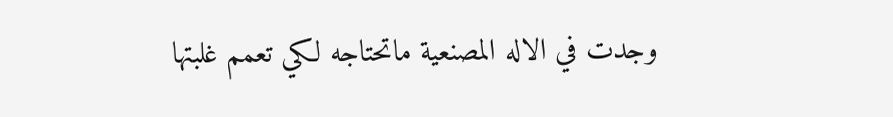وجدت في الاله المصنعية ماتحتاجه لكي تعمم غلبتها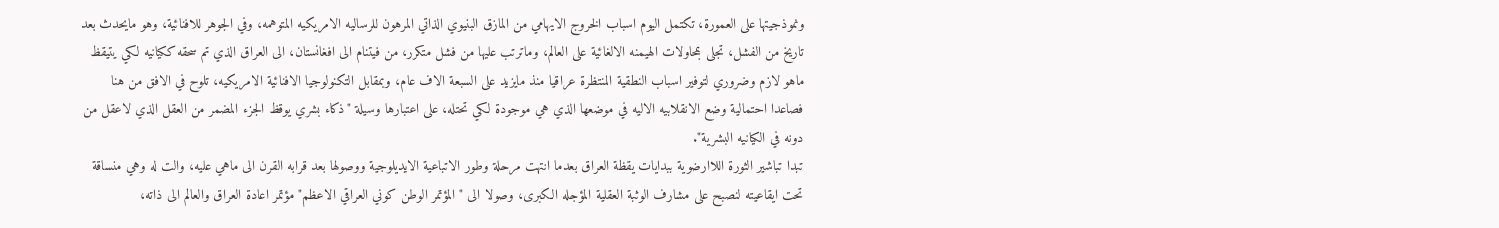ونموذجيتها على العمورة، تكتمل اليوم اسباب الخروج الايهامي من المازق البنيوي الذاتي المرهون للرساليه الامريكيه المتوهمه، وفي الجوهر للافنائية، وهو مايحدث بعد تاريخ من الفشل، تجلى بمحاولات الهيمنه الالغائية على العالم، وماترتب عليها من فشل متكرر، من فيتنام الى افغانستان، الى العراق الذي تم سحقه ككيانيه لكي يتيقظ ماهو لازم وضروري لتوفير اسباب النطقية المنتظرة عراقيا منذ مايزيد على السبعة الاف عام، وبمقابل التكنولوجيا الافنائية الامريكيه، تلوح في الافق من هنا فصاعدا احتمالية وضع الانقلابيه الاليه في موضعها الذي هي موجودة لكي تحتله، على اعتبارها وسيلة "ذكاء بشري يوقظ الجزء المضمر من العقل الذي لاعقل من دونه في الكيانيه البشرية".
تبدا تباشير الثورة اللاارضوية ببدايات يقظة العراق بعدما انتهت مرحلة وطور الاتباعية الايديلوجية ووصولها بعد قرابه القرن الى ماهي عليه، والت له وهي منساقة تحت ايقاعيته لنصبح على مشارف الوثبة العقلية المؤجله الكبرى، وصولا الى " المؤتمر الوطن كوني العراقي الاعظم" مؤتمر اعادة العراق والعالم الى ذاته،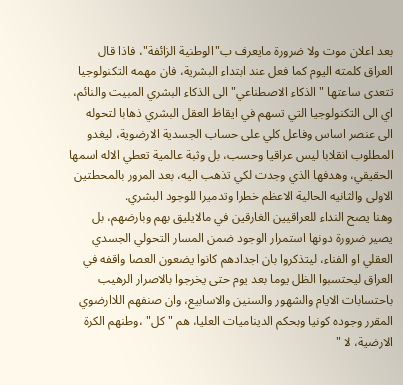بعد اعلان موت ولا ضرورة مايعرف ب"الوطنية الزائفة"، فاذا قال العراق كلمته اليوم كما فعل عند ابتداء البشرية، فان مهمه التكنولوجيا تتعدى ساعتها "الذكاء الاصطناعي" الى الذكاء البشري المبيت والنائم، اي الى التكنولوجيا التي تسهم في ايقاظ العقل البشري ذهابا لتحوله الى عنصر اساس وفاعل كلي على حساب الجسدية الارضوية، ليغدو المطلوب انقلابا ليس عراقيا وحسب، بل وثبة عالمية تعطي الاله اسمها الحقيقي، وهدفها الذي وجدت لكي تذهب اليه، بعد المرور بالمحطتين الاولى والثانيه الحالية الاعظم خطرا وتدميرا للوجود البشري.
وهنا يصح النداء للعراقيين الغارقين في مالايليق بهم وبارضهم، بل يصير ضرورة دونها استمرار الوجود ضمن المسار التحولي الجسدي العقلي او الفناء، ليتذكروا بان اجدادهم كانوا يضعون العصا واقفه في العراق ليحتسبوا الظل يوما بعد يوم حتى يخرجوا بالاصرار الرهيب باحتسابات الايام والشهور والسنين والاسابيع، وان صنفهم اللاارضوي المقرر وجوده كونيا وبحكم الديناميات العليا، هم " كل" ،وطنهم الكرة الارضية، لا "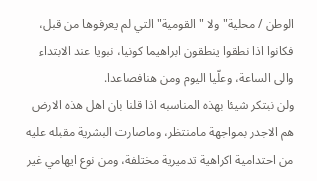الوطن / محلية" ولا " القومية" التي لم يعرفوها من قبل، فكانوا اذا نطقوا ينطقون ابراهيما كونيا، نبويا عند الابتداء والى الساعة، وعلّيا اليوم ومن هنافصاعدا.
ولن نبتكر شيئا بهذه المناسبه اذا قلنا بان اهل هذه الارض هم الاجدر بمواجهة مامنتظر، وماصارت البشرية مقبله عليه من احتدامية اكراهية تدميرية مختلفة، ومن نوع ايهامي غير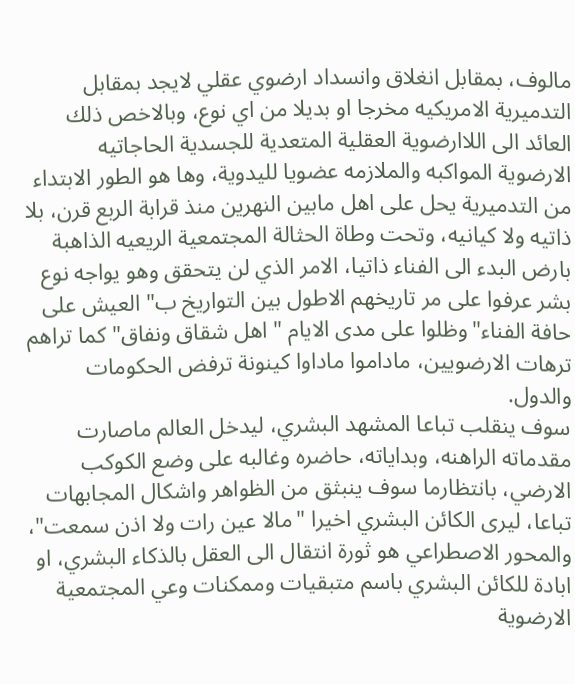مالوف، بمقابل انغلاق وانسداد ارضوي عقلي لايجد بمقابل التدميرية الامريكيه مخرجا او بديلا من اي نوع، وبالاخص ذلك العائد الى اللاارضوية العقلية المتعدية للجسدية الحاجاتيه الارضوية المواكبه والملازمه عضويا لليدوية، وها هو الطور الابتداء من التدميرية يحل على اهل مابين النهرين منذ قرابة الربع قرن، بلا ذاتيه ولا كيانيه، وتحت وطاة الحثالة المجتمعية الريعيه الذاهبة بارض البدء الى الفناء ذاتيا، الامر الذي لن يتحقق وهو يواجه نوع بشر عرفوا على مر تاريخهم الاطول بين التواريخ ب" العيش على حافة الفناء"وظلوا على مدى الايام " اهل شقاق ونفاق" كما تراهم ترهات الارضويين، ماداموا ماداوا كينونة ترفض الحكومات والدول.
سوف ينقلب تباعا المشهد البشري، ليدخل العالم ماصارت مقدماته الراهنه، وبداياته، حاضره وغالبه على وضع الكوكب الارضي، بانتظارما سوف ينبثق من الظواهر واشكال المجابهات تباعا، ليرى الكائن البشري اخيرا "مالا عين رات ولا اذن سمعت"، والمحور الاصطراعي هو ثورة انتقال الى العقل بالذكاء البشري، او ابادة للكائن البشري باسم متبقيات وممكنات وعي المجتمعية الارضوية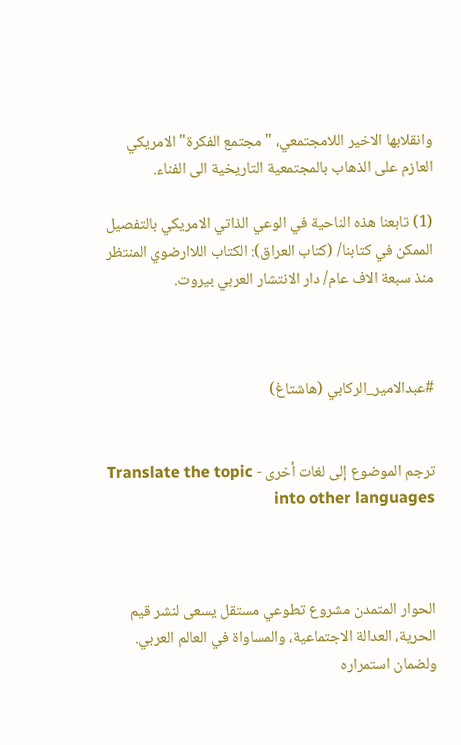وانقلابها الاخير اللامجتمعي، "مجتمع الفكرة" الامريكي العازم على الذهاب بالمجتمعية التاريخية الى الفناء.

(1) تابعنا هذه الناحية في الوعي الذاتي الامريكي بالتفصيل الممكن في كتابنا/ (كتاب العراق): الكتاب اللاارضوي المنتظر منذ سبعة الاف عام/ دار الانتشار العربي بيروت.



#عبدالامير_الركابي (هاشتاغ)


ترجم الموضوع إلى لغات أخرى - Translate the topic into other languages



الحوار المتمدن مشروع تطوعي مستقل يسعى لنشر قيم الحرية، العدالة الاجتماعية، والمساواة في العالم العربي. ولضمان استمراره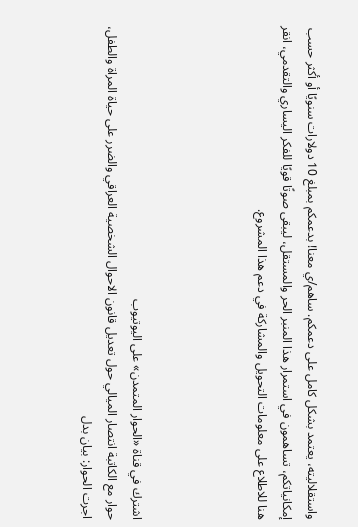واستقلاليته، يعتمد بشكل كامل على دعمكم. ساهم/ي معنا! بدعمكم بمبلغ 10 دولارات سنويًا أو أكثر حسب إمكانياتكم، تساهمون في استمرار هذا المنبر الحر والمستقل، ليبقى صوتًا قويًا للفكر اليساري والتقدمي، انقر هنا للاطلاع على معلومات التحويل والمشاركة في دعم هذا المشروع.




اشترك في قناة «الحوار المتمدن» على اليوتيوب
حوار مع الكاتبة انتصار الميالي حول تعديل قانون الاحوال الشخصية العراقي والضرر على حياة المراة والطفل، اجرت الحوار: بيان بدل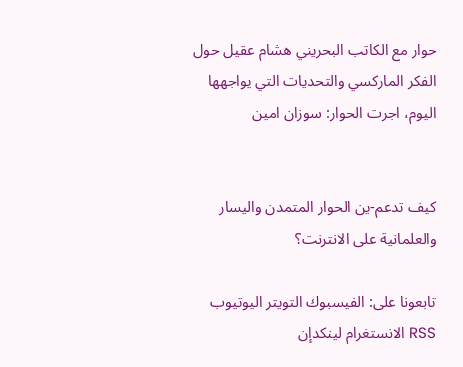حوار مع الكاتب البحريني هشام عقيل حول الفكر الماركسي والتحديات التي يواجهها اليوم، اجرت الحوار: سوزان امين


كيف تدعم-ين الحوار المتمدن واليسار والعلمانية على الانترنت؟

تابعونا على: الفيسبوك التويتر اليوتيوب RSS الانستغرام لينكدإن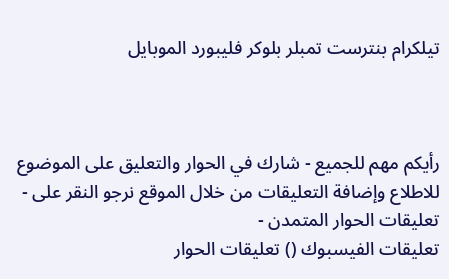تيلكرام بنترست تمبلر بلوكر فليبورد الموبايل



رأيكم مهم للجميع - شارك في الحوار والتعليق على الموضوع
للاطلاع وإضافة التعليقات من خلال الموقع نرجو النقر على - تعليقات الحوار المتمدن -
تعليقات الفيسبوك () تعليقات الحوار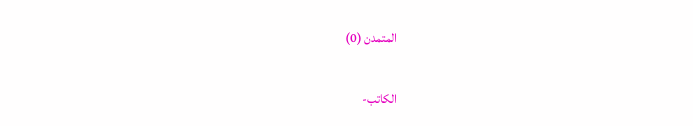المتمدن (0)

الكاتب-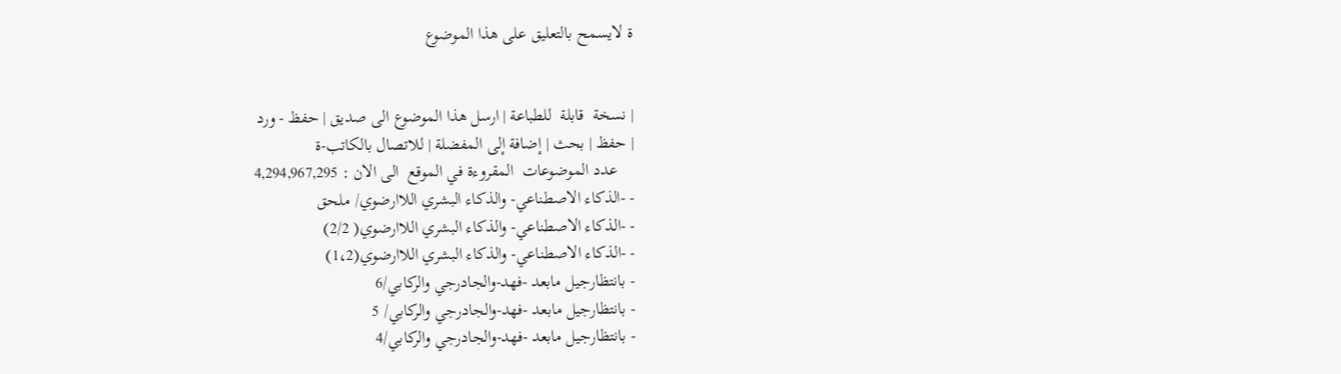ة لايسمح بالتعليق على هذا الموضوع


| نسخة  قابلة  للطباعة | ارسل هذا الموضوع الى صديق | حفظ - ورد
| حفظ | بحث | إضافة إلى المفضلة | للاتصال بالكاتب-ة
    عدد الموضوعات  المقروءة في الموقع  الى الان : 4,294,967,295
- -الذكاء الاصطناعي- والذكاء البشري اللاارضوي/ ملحق
- -الذكاء الاصطناعي- والذكاء البشري اللاارضوي( 2/2)
- -الذكاء الاصطناعي- والذكاء البشري اللاارضوي(1،2)
- بانتظارجيل مابعد -فهد-والجادرجي والركابي/6
- بانتظارجيل مابعد -فهد-والجادرجي والركابي/ 5
- بانتظارجيل مابعد -فهد-والجادرجي والركابي/4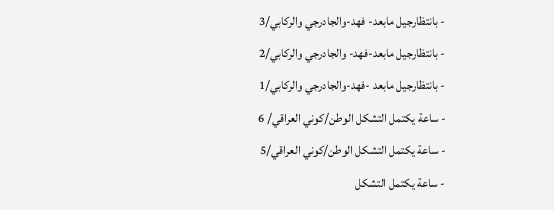- بانتظارجيل مابعد- فهد-والجادرجي والركابي/3
- بانتظارجيل مابعد-فهد- والجادرجي والركابي/2
- بانتظارجيل مابعد -فهد-والجادرجي والركابي/1
- ساعة يكتمل التشكل الوطن/كوني العراقي/ 6
- ساعة يكتمل التشكل الوطن/كوني العراقي/5
- ساعة يكتمل التشكل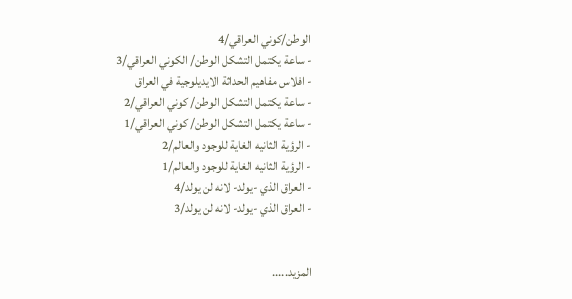الوطن/كوني العراقي/4
- ساعة يكتمل التشكل الوطن/ الكوني العراقي/3
- افلاس مفاهيم الحداثة الايديلوجية في العراق
- ساعة يكتمل التشكل الوطن/ كوني العراقي/2
- ساعة يكتمل التشكل الوطن/ كوني العراقي/1
- الرؤية الثانيه الغاية للوجود والعالم/2
- الرؤية الثانيه الغاية للوجود والعالم/1
- العراق الذي -يولد- لانه لن يولد/4
- العراق الذي -يولد- لانه لن يولد/3


المزيد.....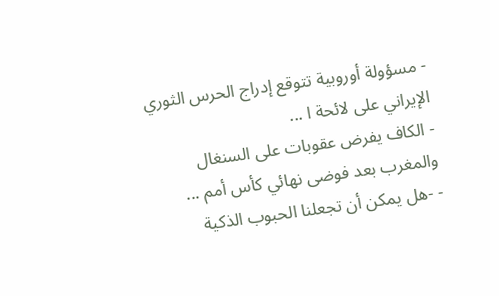- مسؤولة أوروبية تتوقع إدراج الحرس الثوري الإيراني على لائحة ا ...
- الكاف يفرض عقوبات على السنغال والمغرب بعد فوضى نهائي كأس أمم ...
- -هل يمكن أن تجعلنا الحبوب الذكية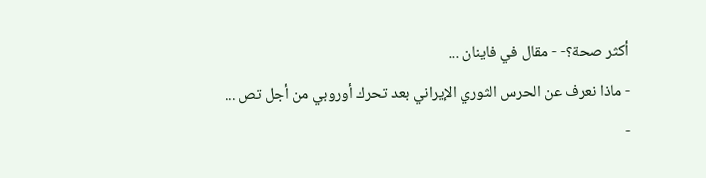أكثر صحة؟- - مقال في فاينان ...
- ماذا نعرف عن الحرس الثوري الإيراني بعد تحرك أوروبي من أجل تص ...
-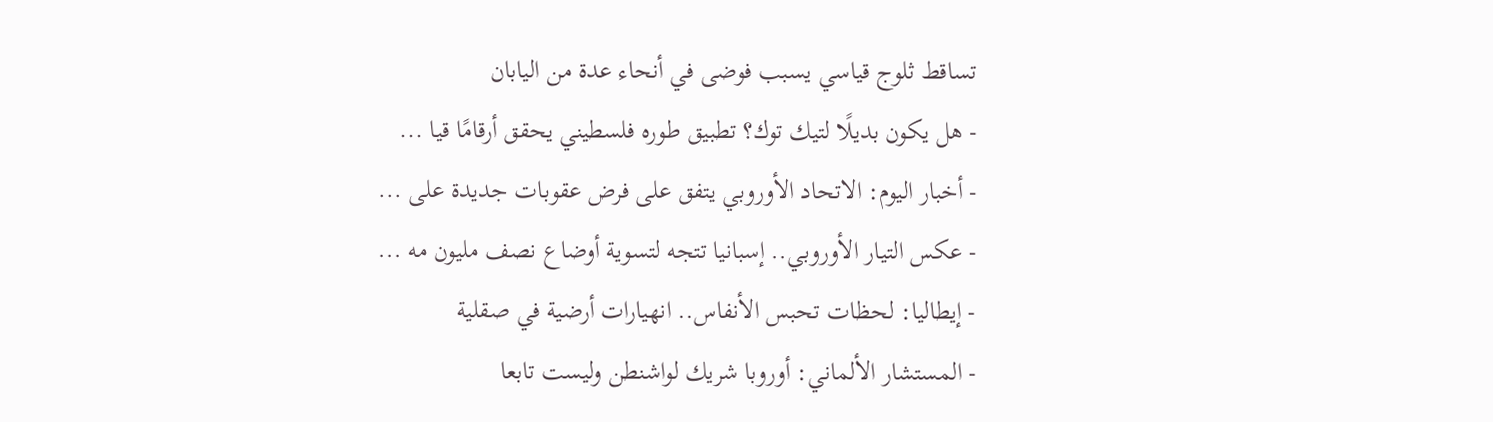تساقط ثلوج قياسي يسبب فوضى في أنحاء عدة من اليابان
- هل يكون بديلًا لتيك توك؟ تطبيق طوره فلسطيني يحقق أرقامًا قيا ...
- أخبار اليوم: الاتحاد الأوروبي يتفق على فرض عقوبات جديدة على ...
- عكس التيار الأوروبي.. إسبانيا تتجه لتسوية أوضاع نصف مليون مه ...
- إيطاليا: لحظات تحبس الأنفاس.. انهيارات أرضية في صقلية
- المستشار الألماني: أوروبا شريك لواشنطن وليست تابعا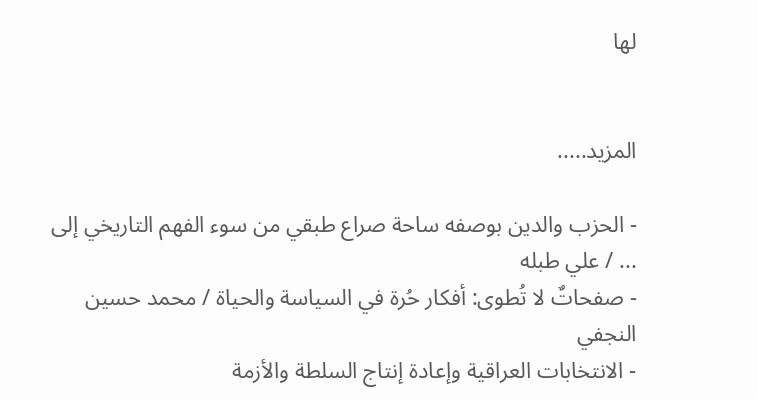لها


المزيد.....

- الحزب والدين بوصفه ساحة صراع طبقي من سوء الفهم التاريخي إلى ... / علي طبله
- صفحاتٌ لا تُطوى: أفكار حُرة في السياسة والحياة / محمد حسين النجفي
- الانتخابات العراقية وإعادة إنتاج السلطة والأزمة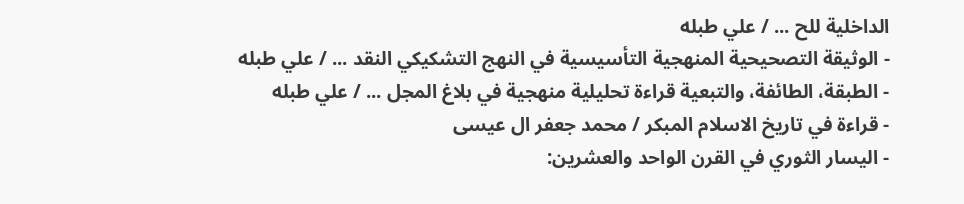الداخلية للح ... / علي طبله
- الوثيقة التصحيحية المنهجية التأسيسية في النهج التشكيكي النقد ... / علي طبله
- الطبقة، الطائفة، والتبعية قراءة تحليلية منهجية في بلاغ المجل ... / علي طبله
- قراءة في تاريخ الاسلام المبكر / محمد جعفر ال عيسى
- اليسار الثوري في القرن الواحد والعشرين: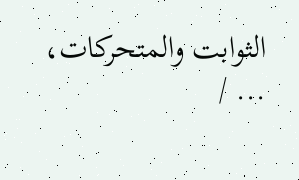الثوابت والمتحركات، ... /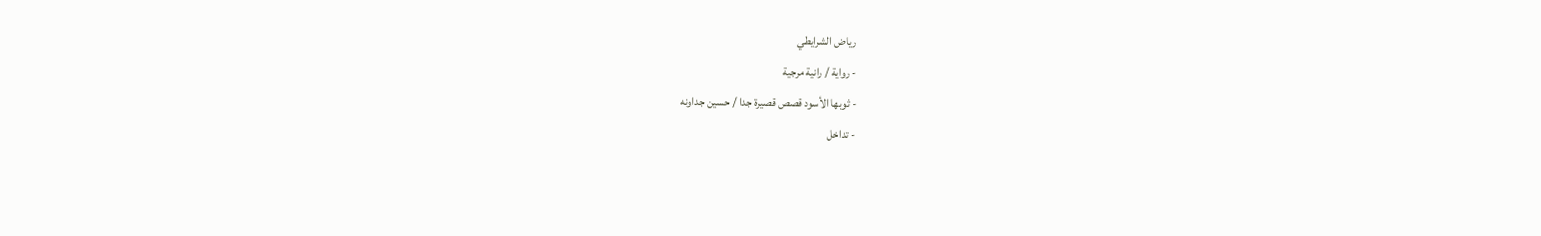رياض الشرايطي
- رواية / رانية مرجية
- ثوبها الأسود قصص قصيرة جدا / حسين جداونه
- تداخل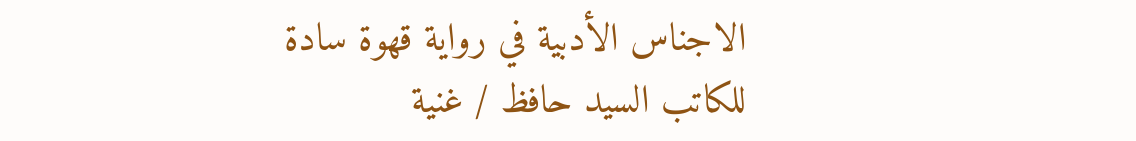الاجناس الأدبية في رواية قهوة سادة للكاتب السيد حافظ / غنية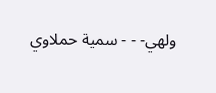ولهي- - - سمية حملاوي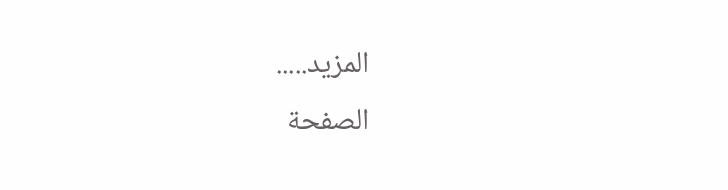المزيد.....
الصفحة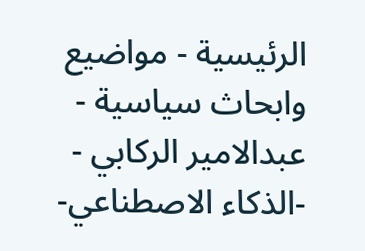الرئيسية - مواضيع وابحاث سياسية - عبدالامير الركابي - -الذكاء الاصطناعي-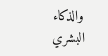والذكاء البشري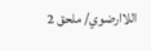اللاارضوي/ ملحق 2